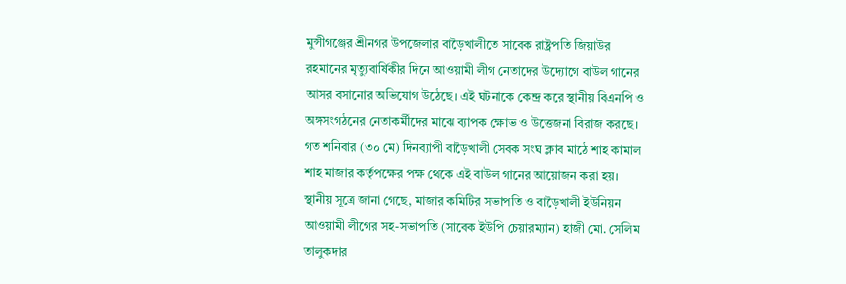মুন্সীগঞ্জের শ্রীনগর উপজেলার বাড়ৈখালীতে সাবেক রাষ্ট্রপতি জিয়াউর রহমানের মৃত্যুবার্ষিকীর দিনে আওয়ামী লীগ নেতাদের উদ্যোগে বাউল গানের আসর বসানোর অভিযোগ উঠেছে। এই ঘটনাকে কেন্দ্র করে স্থানীয় বিএনপি ও অঙ্গসংগঠনের নেতাকর্মীদের মাঝে ব্যাপক ক্ষোভ ও উত্তেজনা বিরাজ করছে।
গত শনিবার (৩০ মে) দিনব্যাপী বাড়ৈখালী সেবক সংঘ ক্লাব মাঠে শাহ কামাল শাহ মাজার কর্তৃপক্ষের পক্ষ থেকে এই বাউল গানের আয়োজন করা হয়।
স্থানীয় সূত্রে জানা গেছে, মাজার কমিটির সভাপতি ও বাড়ৈখালী ইউনিয়ন আওয়ামী লীগের সহ-সভাপতি (সাবেক ইউপি চেয়ারম্যান) হাজী মো. সেলিম তালুকদার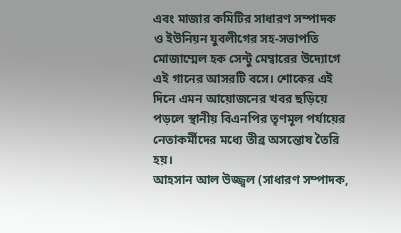এবং মাজার কমিটির সাধারণ সম্পাদক ও ইউনিয়ন যুবলীগের সহ-সভাপতি মোজাম্মেল হক সেন্টু মেম্বারের উদ্যোগে এই গানের আসরটি বসে। শোকের এই দিনে এমন আয়োজনের খবর ছড়িয়ে পড়লে স্থানীয় বিএনপির তৃণমূল পর্যায়ের নেতাকর্মীদের মধ্যে তীব্র অসন্তোষ তৈরি হয়।
আহসান আল উজ্জ্বল (সাধারণ সম্পাদক,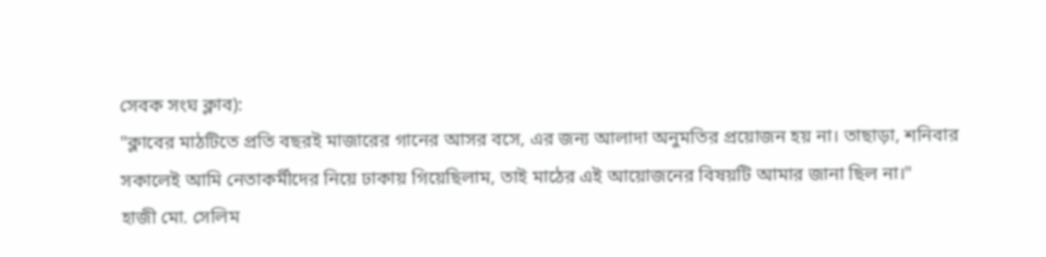সেবক সংঘ ক্লাব):
"ক্লাবের মাঠটিতে প্রতি বছরই মাজারের গানের আসর বসে, এর জন্য আলাদা অনুমতির প্রয়োজন হয় না। তাছাড়া, শনিবার সকালেই আমি নেতাকর্মীদের নিয়ে ঢাকায় গিয়েছিলাম, তাই মাঠের এই আয়োজনের বিষয়টি আমার জানা ছিল না।"
হাজী মো. সেলিম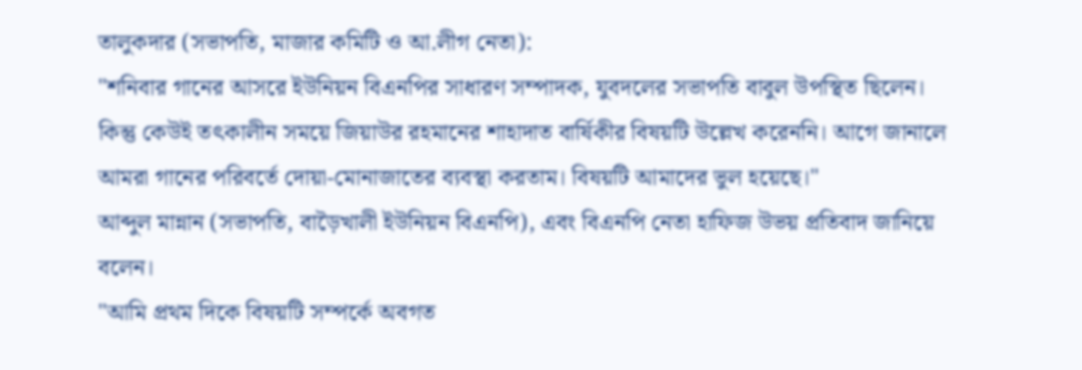তালুকদার (সভাপতি, মাজার কমিটি ও আ.লীগ নেতা):
"শনিবার গানের আসরে ইউনিয়ন বিএনপির সাধারণ সম্পাদক, যুবদলের সভাপতি বাবুল উপস্থিত ছিলেন। কিন্তু কেউই তৎকালীন সময়ে জিয়াউর রহমানের শাহাদাত বার্ষিকীর বিষয়টি উল্লেখ করেননি। আগে জানালে আমরা গানের পরিবর্তে দোয়া-মোনাজাতের ব্যবস্থা করতাম। বিষয়টি আমাদের ভুল হয়েছে।"
আব্দুল মান্নান (সভাপতি, বাড়ৈখালী ইউনিয়ন বিএনপি), এবং বিএনপি নেতা হাফিজ উভয় প্রতিবাদ জানিয়ে বলেন।
"আমি প্রথম দিকে বিষয়টি সম্পর্কে অবগত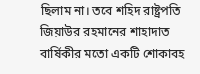ছিলাম না। তবে শহিদ রাষ্ট্রপতি জিয়াউর রহমানের শাহাদাত বার্ষিকীর মতো একটি শোকাবহ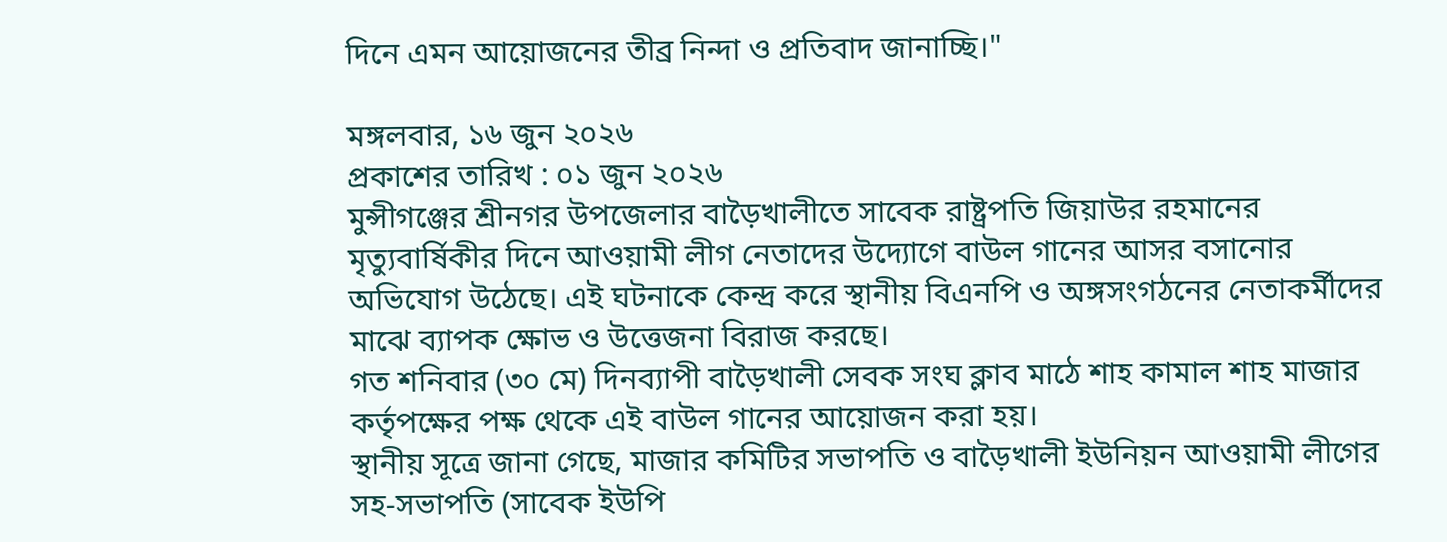দিনে এমন আয়োজনের তীব্র নিন্দা ও প্রতিবাদ জানাচ্ছি।"

মঙ্গলবার, ১৬ জুন ২০২৬
প্রকাশের তারিখ : ০১ জুন ২০২৬
মুন্সীগঞ্জের শ্রীনগর উপজেলার বাড়ৈখালীতে সাবেক রাষ্ট্রপতি জিয়াউর রহমানের মৃত্যুবার্ষিকীর দিনে আওয়ামী লীগ নেতাদের উদ্যোগে বাউল গানের আসর বসানোর অভিযোগ উঠেছে। এই ঘটনাকে কেন্দ্র করে স্থানীয় বিএনপি ও অঙ্গসংগঠনের নেতাকর্মীদের মাঝে ব্যাপক ক্ষোভ ও উত্তেজনা বিরাজ করছে।
গত শনিবার (৩০ মে) দিনব্যাপী বাড়ৈখালী সেবক সংঘ ক্লাব মাঠে শাহ কামাল শাহ মাজার কর্তৃপক্ষের পক্ষ থেকে এই বাউল গানের আয়োজন করা হয়।
স্থানীয় সূত্রে জানা গেছে, মাজার কমিটির সভাপতি ও বাড়ৈখালী ইউনিয়ন আওয়ামী লীগের সহ-সভাপতি (সাবেক ইউপি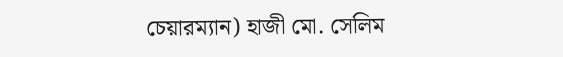চেয়ারম্যান) হাজী মো. সেলিম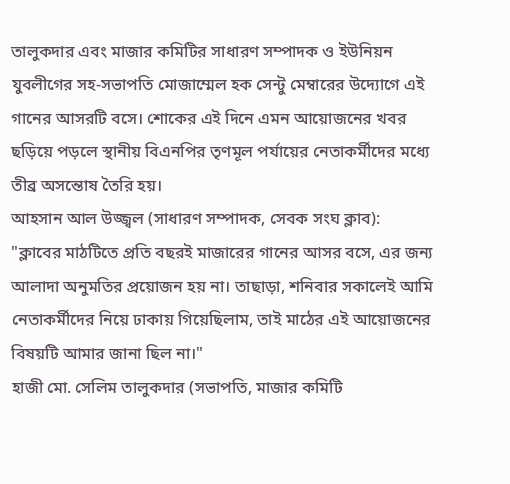তালুকদার এবং মাজার কমিটির সাধারণ সম্পাদক ও ইউনিয়ন যুবলীগের সহ-সভাপতি মোজাম্মেল হক সেন্টু মেম্বারের উদ্যোগে এই গানের আসরটি বসে। শোকের এই দিনে এমন আয়োজনের খবর ছড়িয়ে পড়লে স্থানীয় বিএনপির তৃণমূল পর্যায়ের নেতাকর্মীদের মধ্যে তীব্র অসন্তোষ তৈরি হয়।
আহসান আল উজ্জ্বল (সাধারণ সম্পাদক, সেবক সংঘ ক্লাব):
"ক্লাবের মাঠটিতে প্রতি বছরই মাজারের গানের আসর বসে, এর জন্য আলাদা অনুমতির প্রয়োজন হয় না। তাছাড়া, শনিবার সকালেই আমি নেতাকর্মীদের নিয়ে ঢাকায় গিয়েছিলাম, তাই মাঠের এই আয়োজনের বিষয়টি আমার জানা ছিল না।"
হাজী মো. সেলিম তালুকদার (সভাপতি, মাজার কমিটি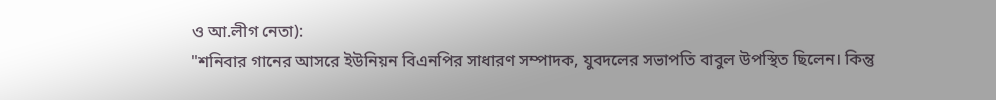ও আ.লীগ নেতা):
"শনিবার গানের আসরে ইউনিয়ন বিএনপির সাধারণ সম্পাদক, যুবদলের সভাপতি বাবুল উপস্থিত ছিলেন। কিন্তু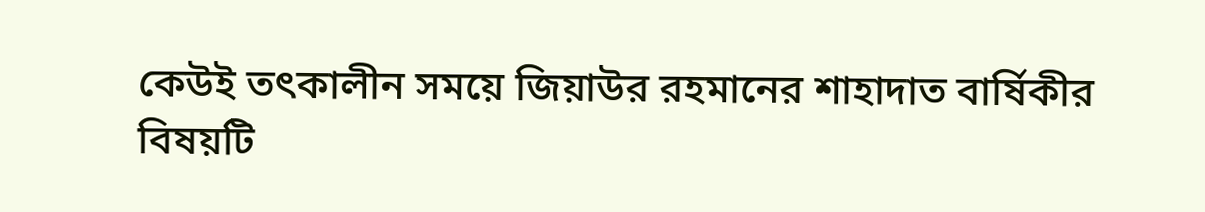কেউই তৎকালীন সময়ে জিয়াউর রহমানের শাহাদাত বার্ষিকীর বিষয়টি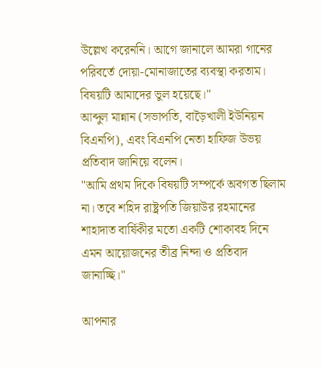উল্লেখ করেননি। আগে জানালে আমরা গানের পরিবর্তে দোয়া-মোনাজাতের ব্যবস্থা করতাম। বিষয়টি আমাদের ভুল হয়েছে।"
আব্দুল মান্নান (সভাপতি, বাড়ৈখালী ইউনিয়ন বিএনপি), এবং বিএনপি নেতা হাফিজ উভয় প্রতিবাদ জানিয়ে বলেন।
"আমি প্রথম দিকে বিষয়টি সম্পর্কে অবগত ছিলাম না। তবে শহিদ রাষ্ট্রপতি জিয়াউর রহমানের শাহাদাত বার্ষিকীর মতো একটি শোকাবহ দিনে এমন আয়োজনের তীব্র নিন্দা ও প্রতিবাদ জানাচ্ছি।"

আপনার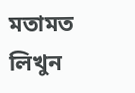মতামত লিখুন